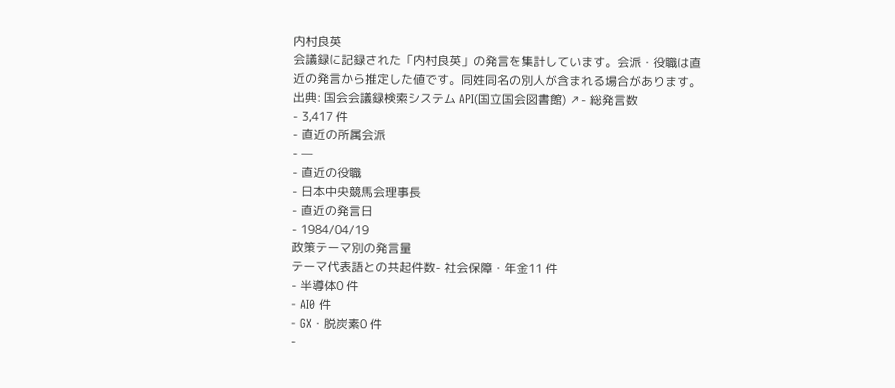内村良英
会議録に記録された「内村良英」の発言を集計しています。会派・役職は直近の発言から推定した値です。同姓同名の別人が含まれる場合があります。
出典: 国会会議録検索システム API(国立国会図書館) ↗- 総発言数
- 3,417 件
- 直近の所属会派
- —
- 直近の役職
- 日本中央競馬会理事長
- 直近の発言日
- 1984/04/19
政策テーマ別の発言量
テーマ代表語との共起件数- 社会保障・年金11 件
- 半導体0 件
- AI0 件
- GX・脱炭素0 件
-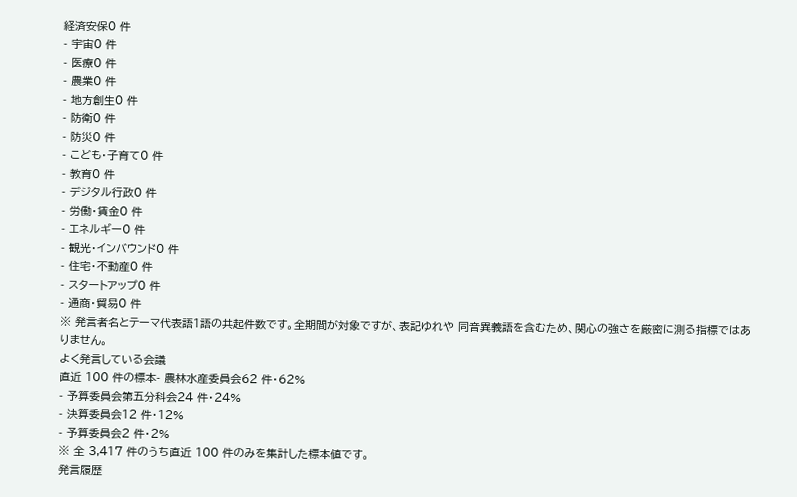経済安保0 件
- 宇宙0 件
- 医療0 件
- 農業0 件
- 地方創生0 件
- 防衛0 件
- 防災0 件
- こども・子育て0 件
- 教育0 件
- デジタル行政0 件
- 労働・賃金0 件
- エネルギー0 件
- 観光・インバウンド0 件
- 住宅・不動産0 件
- スタートアップ0 件
- 通商・貿易0 件
※ 発言者名とテーマ代表語1語の共起件数です。全期間が対象ですが、表記ゆれや 同音異義語を含むため、関心の強さを厳密に測る指標ではありません。
よく発言している会議
直近 100 件の標本- 農林水産委員会62 件・62%
- 予算委員会第五分科会24 件・24%
- 決算委員会12 件・12%
- 予算委員会2 件・2%
※ 全 3,417 件のうち直近 100 件のみを集計した標本値です。
発言履歴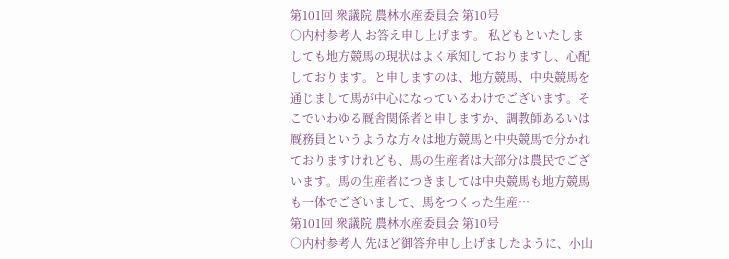第101回 衆議院 農林水産委員会 第10号
○内村参考人 お答え申し上げます。 私どもといたしましても地方競馬の現状はよく承知しておりますし、心配しております。と申しますのは、地方競馬、中央競馬を通じまして馬が中心になっているわけでございます。そこでいわゆる厩舎関係者と申しますか、調教師あるいは厩務員というような方々は地方競馬と中央競馬で分かれておりますけれども、馬の生産者は大部分は農民でございます。馬の生産者につきましては中央競馬も地方競馬も一体でございまして、馬をつくった生産…
第101回 衆議院 農林水産委員会 第10号
○内村参考人 先ほど御答弁申し上げましたように、小山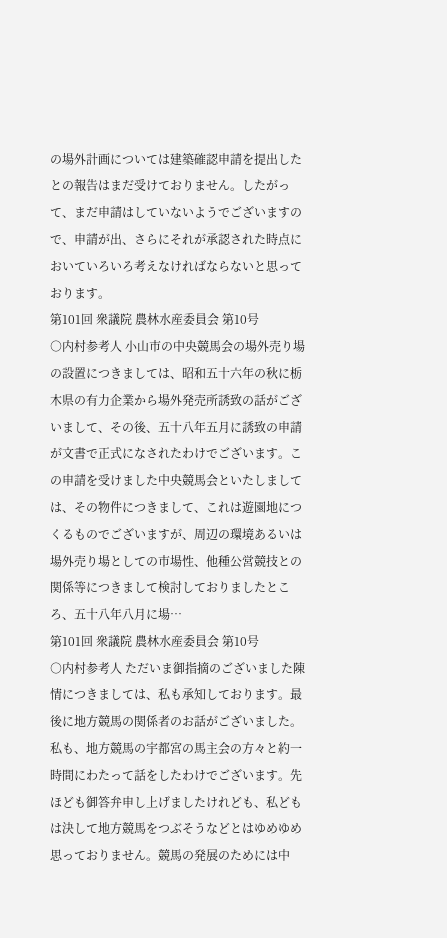の場外計画については建築確認申請を提出したとの報告はまだ受けておりません。したがって、まだ申請はしていないようでございますので、申請が出、さらにそれが承認された時点においていろいろ考えなければならないと思っております。
第101回 衆議院 農林水産委員会 第10号
○内村参考人 小山市の中央競馬会の場外売り場の設置につきましては、昭和五十六年の秋に栃木県の有力企業から場外発売所誘致の話がございまして、その後、五十八年五月に誘致の申請が文書で正式になされたわけでございます。この申請を受けました中央競馬会といたしましては、その物件につきまして、これは遊園地につくるものでございますが、周辺の環境あるいは場外売り場としての市場性、他種公営競技との関係等につきまして検討しておりましたところ、五十八年八月に場…
第101回 衆議院 農林水産委員会 第10号
○内村参考人 ただいま御指摘のございました陳情につきましては、私も承知しております。最後に地方競馬の関係者のお話がございました。私も、地方競馬の宇都宮の馬主会の方々と約一時間にわたって話をしたわけでございます。先ほども御答弁申し上げましたけれども、私どもは決して地方競馬をつぶそうなどとはゆめゆめ思っておりません。競馬の発展のためには中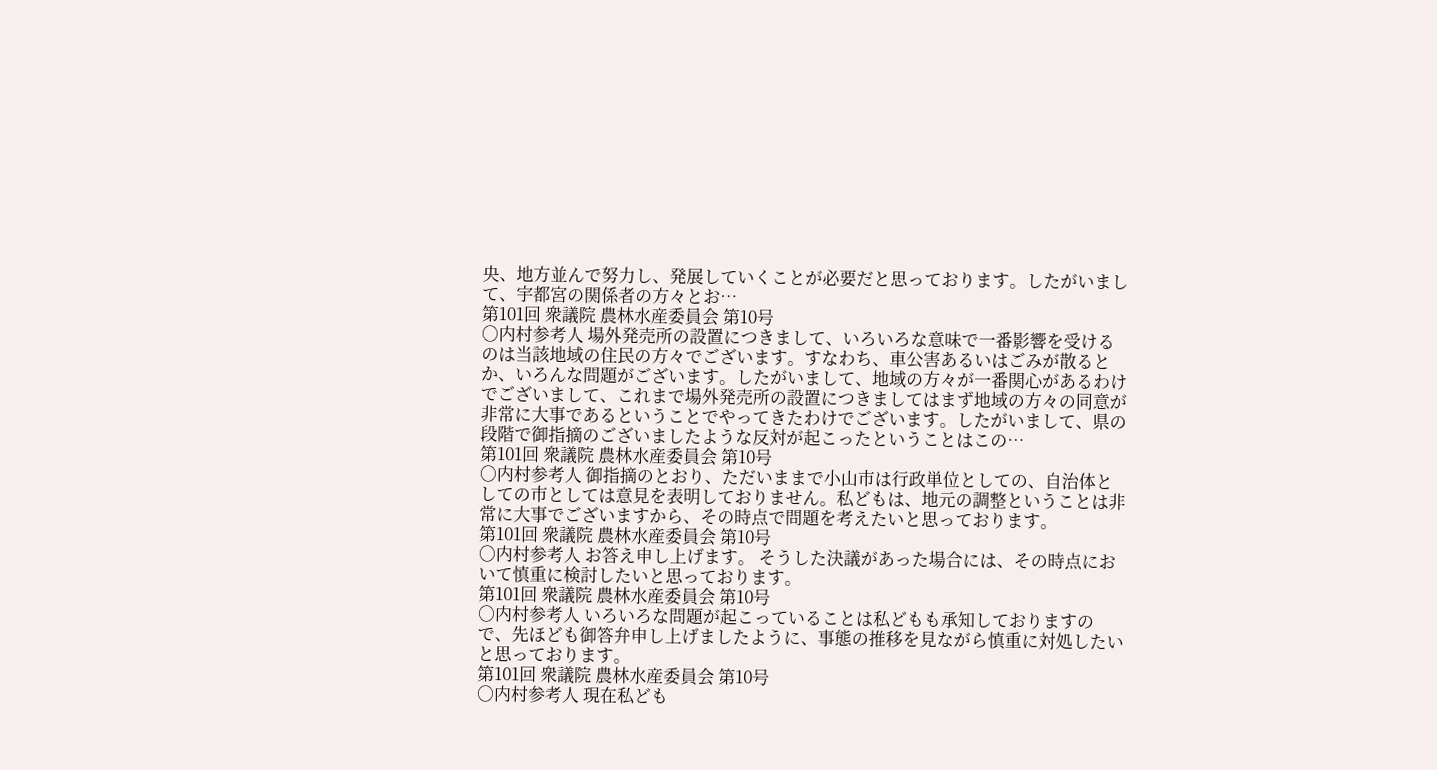央、地方並んで努力し、発展していくことが必要だと思っております。したがいまして、宇都宮の関係者の方々とお…
第101回 衆議院 農林水産委員会 第10号
○内村参考人 場外発売所の設置につきまして、いろいろな意味で一番影響を受けるのは当該地域の住民の方々でございます。すなわち、車公害あるいはごみが散るとか、いろんな問題がございます。したがいまして、地域の方々が一番関心があるわけでございまして、これまで場外発売所の設置につきましてはまず地域の方々の同意が非常に大事であるということでやってきたわけでございます。したがいまして、県の段階で御指摘のございましたような反対が起こったということはこの…
第101回 衆議院 農林水産委員会 第10号
○内村参考人 御指摘のとおり、ただいままで小山市は行政単位としての、自治体としての市としては意見を表明しておりません。私どもは、地元の調整ということは非常に大事でございますから、その時点で問題を考えたいと思っております。
第101回 衆議院 農林水産委員会 第10号
○内村参考人 お答え申し上げます。 そうした決議があった場合には、その時点において慎重に検討したいと思っております。
第101回 衆議院 農林水産委員会 第10号
○内村参考人 いろいろな問題が起こっていることは私どもも承知しておりますので、先ほども御答弁申し上げましたように、事態の推移を見ながら慎重に対処したいと思っております。
第101回 衆議院 農林水産委員会 第10号
○内村参考人 現在私ども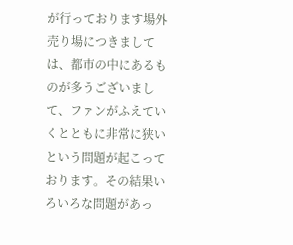が行っております場外売り場につきましては、都市の中にあるものが多うございまして、ファンがふえていくとともに非常に狭いという問題が起こっております。その結果いろいろな問題があっ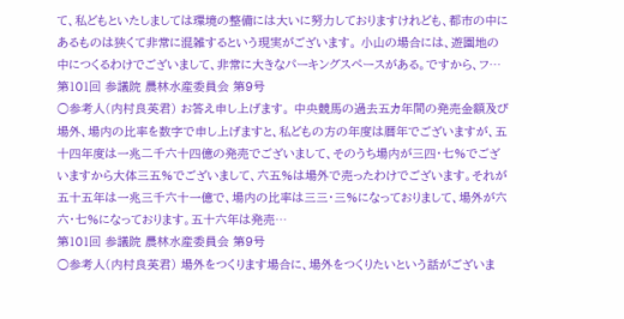て、私どもといたしましては環境の整備には大いに努力しておりますけれども、都市の中にあるものは狭くて非常に混雑するという現実がございます。 小山の場合には、遊園地の中につくるわけでございまして、非常に大きなパーキングスペースがある。ですから、フ…
第101回 参議院 農林水産委員会 第9号
○参考人(内村良英君) お答え申し上げます。 中央競馬の過去五カ年間の発売金額及び場外、場内の比率を数字で申し上げますと、私どもの方の年度は暦年でございますが、五十四年度は一兆二千六十四億の発売でございまして、そのうち場内が三四・七%でございますから大体三五%でございまして、六五%は場外で売ったわけでございます。それが五十五年は一兆三千六十一億で、場内の比率は三三・三%になっておりまして、場外が六六・七%になっております。五十六年は発売…
第101回 参議院 農林水産委員会 第9号
○参考人(内村良英君) 場外をつくります場合に、場外をつくりたいという話がございま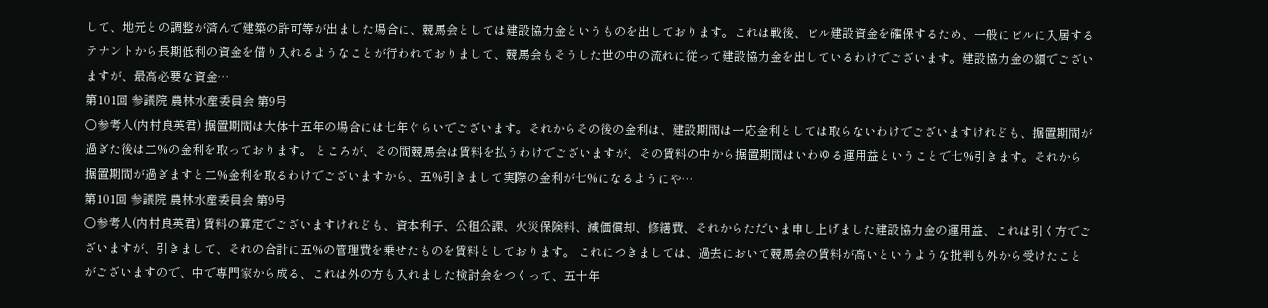して、地元との調整が済んで建築の許可等が出ました場合に、競馬会としては建設協力金というものを出しております。これは戦後、ビル建設資金を確保するため、一般にビルに入居するテナントから長期低利の資金を借り入れるようなことが行われておりまして、競馬会もそうした世の中の流れに従って建設協力金を出しているわけでございます。建設協力金の額でございますが、最高必要な資金…
第101回 参議院 農林水産委員会 第9号
○参考人(内村良英君) 据置期間は大体十五年の場合には七年ぐらいでございます。それからその後の金利は、建設期間は一応金利としては取らないわけでございますけれども、据置期間が過ぎた後は二%の金利を取っております。 ところが、その間競馬会は賃料を払うわけでございますが、その賃料の中から据置期間はいわゆる運用益ということで七%引きます。それから据置期間が過ぎますと二%金利を取るわけでございますから、五%引きまして実際の金利が七%になるようにや…
第101回 参議院 農林水産委員会 第9号
○参考人(内村良英君) 賃料の算定でございますけれども、資本利子、公租公課、火災保険料、減価償却、修繕費、それからただいま申し上げました建設協力金の運用益、これは引く方でございますが、引きまして、それの合計に五%の管理費を乗せたものを賃料としております。 これにつきましては、過去において競馬会の賃料が高いというような批判も外から受けたことがございますので、中で専門家から成る、これは外の方も入れました検討会をつくって、五十年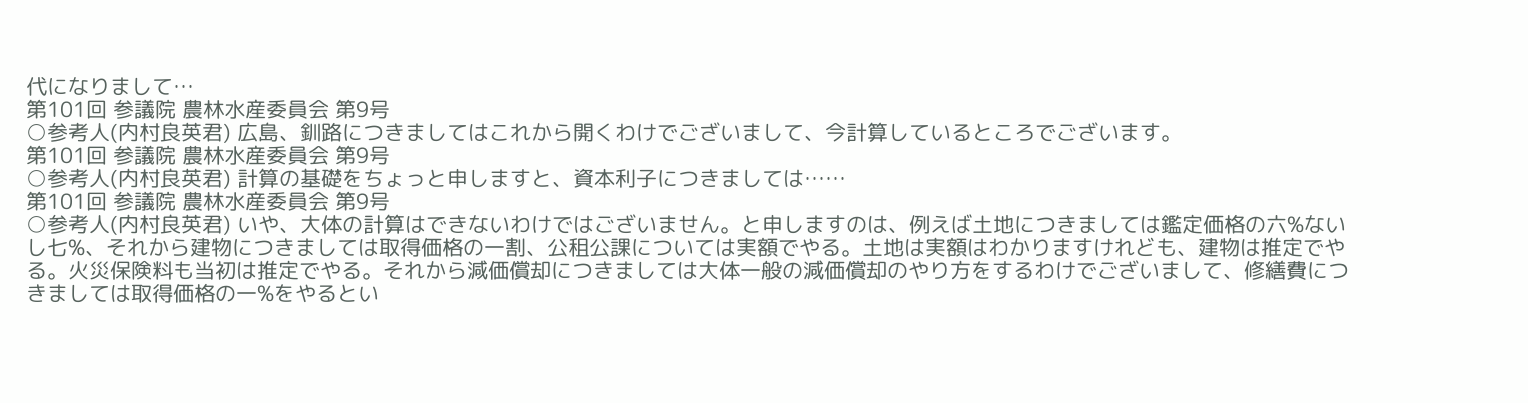代になりまして…
第101回 参議院 農林水産委員会 第9号
○参考人(内村良英君) 広島、釧路につきましてはこれから開くわけでございまして、今計算しているところでございます。
第101回 参議院 農林水産委員会 第9号
○参考人(内村良英君) 計算の基礎をちょっと申しますと、資本利子につきましては……
第101回 参議院 農林水産委員会 第9号
○参考人(内村良英君) いや、大体の計算はできないわけではございません。と申しますのは、例えば土地につきましては鑑定価格の六%ないし七%、それから建物につきましては取得価格の一割、公租公課については実額でやる。土地は実額はわかりますけれども、建物は推定でやる。火災保険料も当初は推定でやる。それから減価償却につきましては大体一般の減価償却のやり方をするわけでございまして、修繕費につきましては取得価格の一%をやるとい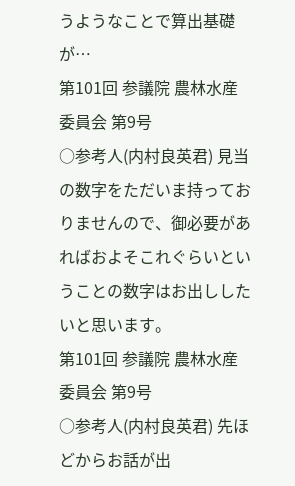うようなことで算出基礎が…
第101回 参議院 農林水産委員会 第9号
○参考人(内村良英君) 見当の数字をただいま持っておりませんので、御必要があればおよそこれぐらいということの数字はお出ししたいと思います。
第101回 参議院 農林水産委員会 第9号
○参考人(内村良英君) 先ほどからお話が出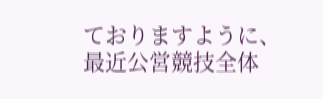ておりますように、最近公営競技全体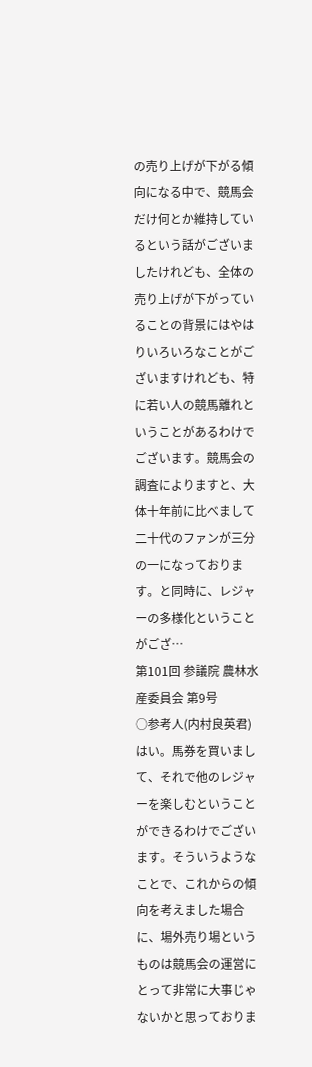の売り上げが下がる傾向になる中で、競馬会だけ何とか維持しているという話がございましたけれども、全体の売り上げが下がっていることの背景にはやはりいろいろなことがございますけれども、特に若い人の競馬離れということがあるわけでございます。競馬会の調査によりますと、大体十年前に比べまして二十代のファンが三分の一になっております。と同時に、レジャーの多様化ということがござ…
第101回 参議院 農林水産委員会 第9号
○参考人(内村良英君) はい。馬券を買いまして、それで他のレジャーを楽しむということができるわけでございます。そういうようなことで、これからの傾向を考えました場合に、場外売り場というものは競馬会の運営にとって非常に大事じゃないかと思っておりま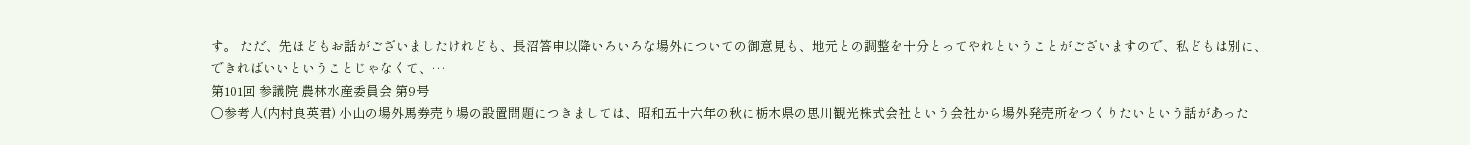す。 ただ、先ほどもお話がございましたけれども、長沼答申以降いろいろな場外についての御意見も、地元との調整を十分とってやれということがございますので、私どもは別に、できればいいということじゃなくて、…
第101回 参議院 農林水産委員会 第9号
○参考人(内村良英君) 小山の場外馬券売り場の設置問題につきましては、昭和五十六年の秋に栃木県の思川観光株式会社という会社から場外発売所をつくりたいという話があった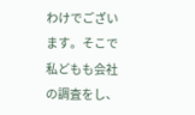わけでございます。そこで私どもも会社の調査をし、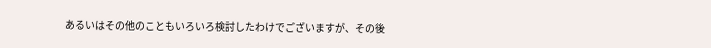あるいはその他のこともいろいろ検討したわけでございますが、その後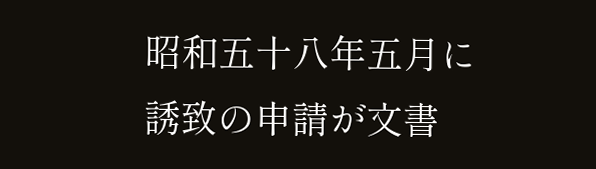昭和五十八年五月に誘致の申請が文書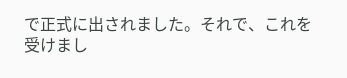で正式に出されました。それで、これを受けまし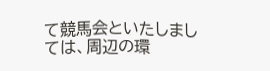て競馬会といたしましては、周辺の環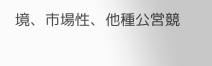境、市場性、他種公営競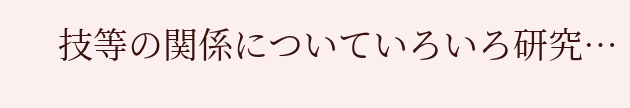技等の関係についていろいろ研究…